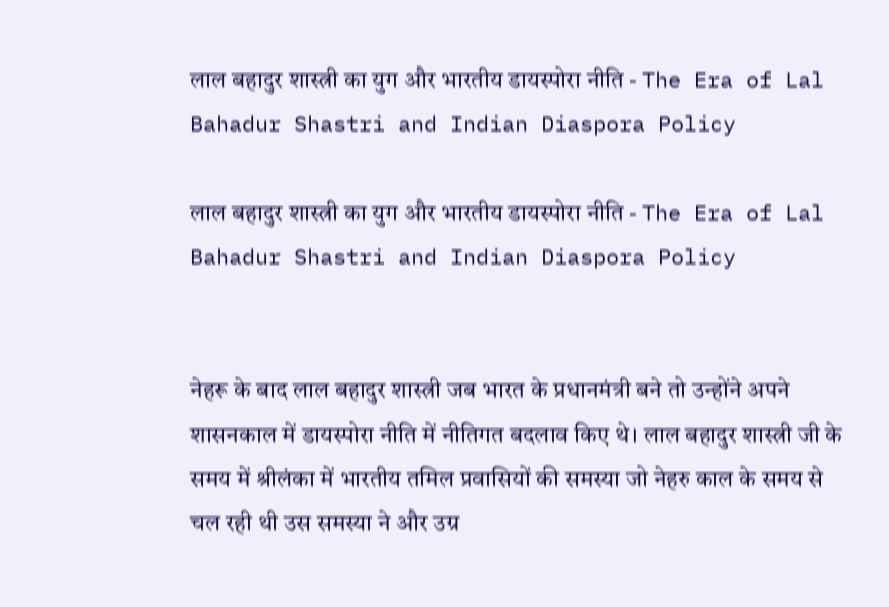लाल बहादुर शास्त्री का युग और भारतीय डायस्पोरा नीति - The Era of Lal Bahadur Shastri and Indian Diaspora Policy

लाल बहादुर शास्त्री का युग और भारतीय डायस्पोरा नीति - The Era of Lal Bahadur Shastri and Indian Diaspora Policy


नेहरू के बाद लाल बहादुर शास्त्री जब भारत के प्रधानमंत्री बने तो उन्होंने अपने शासनकाल में डायस्पोरा नीति में नीतिगत बदलाव किए थे। लाल बहादुर शास्त्री जी के समय में श्रीलंका में भारतीय तमिल प्रवासियों की समस्या जो नेहरु काल के समय से चल रही थी उस समस्या ने और उग्र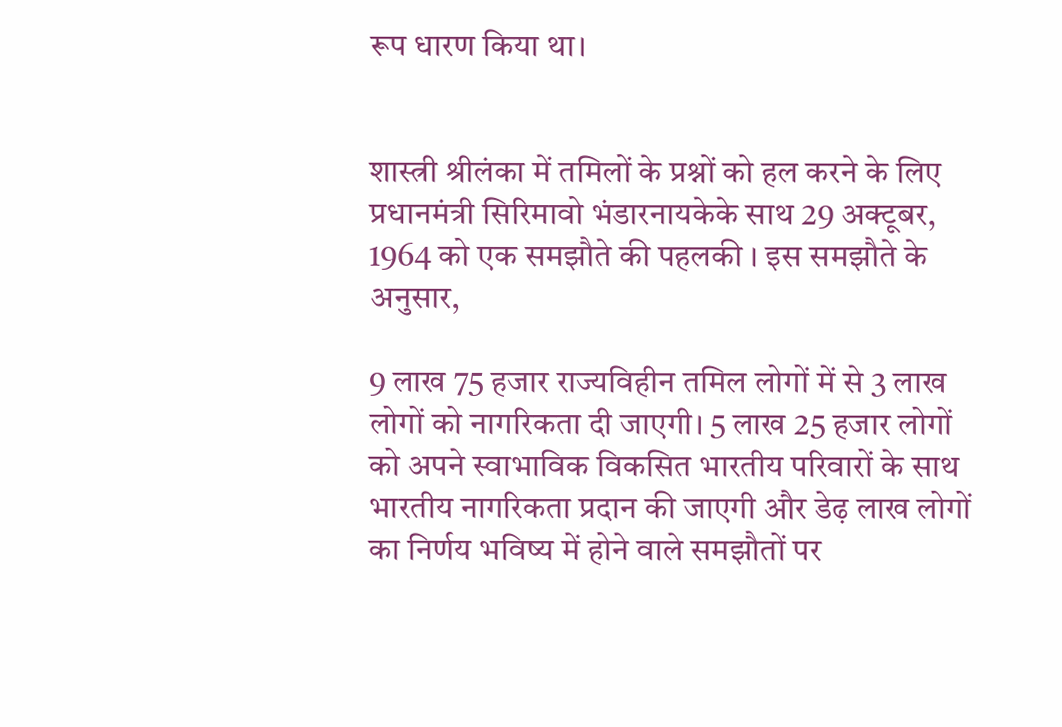रूप धारण किया था।


शास्त्री श्रीलंका में तमिलों के प्रश्नों को हल करने के लिए प्रधानमंत्री सिरिमावो भंडारनायकेके साथ 29 अक्टूबर, 1964 को एक समझौते की पहलकी । इस समझौते के अनुसार,

9 लाख 75 हजार राज्यविहीन तमिल लोगों में से 3 लाख लोगों को नागरिकता दी जाएगी। 5 लाख 25 हजार लोगों को अपने स्वाभाविक विकसित भारतीय परिवारों के साथ भारतीय नागरिकता प्रदान की जाएगी और डेढ़ लाख लोगों का निर्णय भविष्य में होने वाले समझौतों पर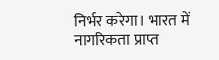निर्भर करेगा। भारत में नागरिकता प्राप्त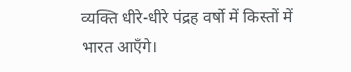व्यक्ति धीरे-धीरे पंद्रह वर्षो में किस्तों में भारत आएँगे।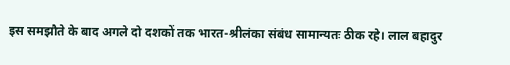इस समझौते के बाद अगले दो दशकों तक भारत-श्रीलंका संबंध सामान्यतः ठीक रहे। लाल बहादुर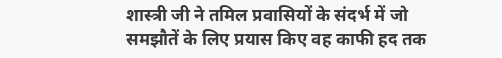शास्त्री जी ने तमिल प्रवासियों के संदर्भ में जो समझौतें के लिए प्रयास किए वह काफी हद तक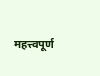महत्त्वपूर्ण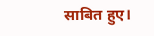साबित हुए।